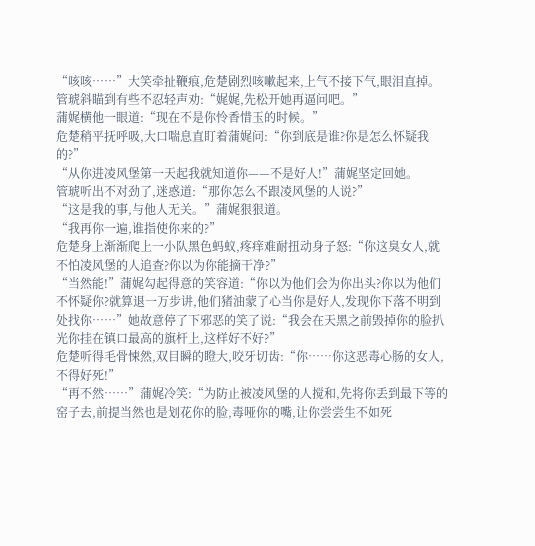“咳咳……”大笑牵扯鞭痕,危楚剧烈咳嗽起来,上气不接下气,眼泪直掉。管琥斜瞄到有些不忍轻声劝:“娓娓,先松开她再逼问吧。”
蒲娓横他一眼道:“现在不是你怜香惜玉的时候。”
危楚稍平抚呼吸,大口喘息直盯着蒲娓问:“你到底是谁?你是怎么怀疑我的?”
“从你进凌风堡第一天起我就知道你——不是好人!”蒲娓坚定回她。
管琥听出不对劲了,迷惑道:“那你怎么不跟凌风堡的人说?”
“这是我的事,与他人无关。”蒲娓狠狠道。
“我再你一遍,谁指使你来的?”
危楚身上渐渐爬上一小队黑色蚂蚁,疼痒难耐扭动身子怒:“你这臭女人,就不怕凌风堡的人追查?你以为你能摘干净?”
“当然能!”蒲娓勾起得意的笑容道:“你以为他们会为你出头?你以为他们不怀疑你?就算退一万步讲,他们猪油蒙了心当你是好人,发现你下落不明到处找你……”她故意停了下邪恶的笑了说:“我会在天黑之前毁掉你的脸扒光你挂在镇口最高的旗杆上,这样好不好?”
危楚听得毛骨悚然,双目瞬的瞪大,咬牙切齿:“你……你这恶毒心肠的女人,不得好死!”
“再不然……”蒲娓冷笑:“为防止被凌风堡的人搅和,先将你丢到最下等的窑子去,前提当然也是划花你的脸,毒哑你的嘴,让你尝尝生不如死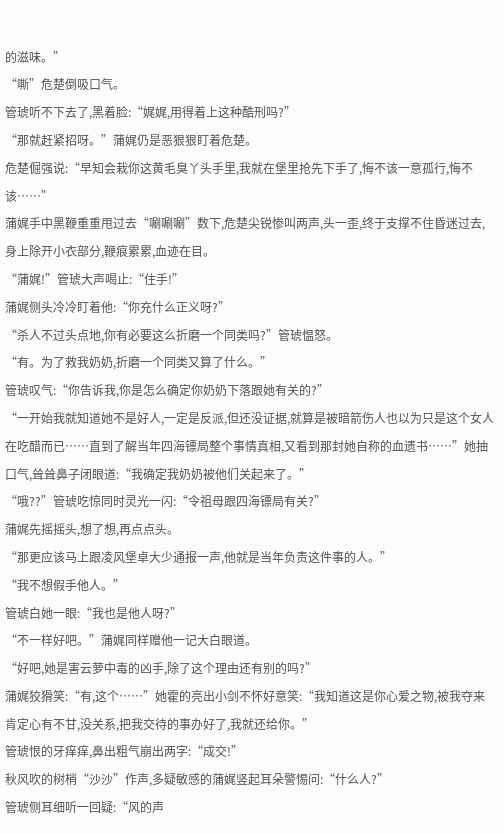的滋味。”
“嘶”危楚倒吸口气。
管琥听不下去了,黑着脸:“娓娓,用得着上这种酷刑吗?”
“那就赶紧招呀。”蒲娓仍是恶狠狠盯着危楚。
危楚倔强说:“早知会栽你这黄毛臭丫头手里,我就在堡里抢先下手了,悔不该一意孤行,悔不该……”
蒲娓手中黑鞭重重甩过去“唰唰唰”数下,危楚尖锐惨叫两声,头一歪,终于支撑不住昏迷过去,身上除开小衣部分,鞭痕累累,血迹在目。
“蒲娓!”管琥大声喝止:“住手!”
蒲娓侧头冷冷盯着他:“你充什么正义呀?”
“杀人不过头点地,你有必要这么折磨一个同类吗?”管琥愠怒。
“有。为了救我奶奶,折磨一个同类又算了什么。”
管琥叹气:“你告诉我,你是怎么确定你奶奶下落跟她有关的?”
“一开始我就知道她不是好人,一定是反派,但还没证据,就算是被暗箭伤人也以为只是这个女人在吃醋而已……直到了解当年四海镖局整个事情真相,又看到那封她自称的血遗书……”她抽口气,耸耸鼻子闭眼道:“我确定我奶奶被他们关起来了。”
“哦??”管琥吃惊同时灵光一闪:“令祖母跟四海镖局有关?”
蒲娓先摇摇头,想了想,再点点头。
“那更应该马上跟凌风堡卓大少通报一声,他就是当年负责这件事的人。”
“我不想假手他人。”
管琥白她一眼:“我也是他人呀?”
“不一样好吧。”蒲娓同样赠他一记大白眼道。
“好吧,她是害云萝中毒的凶手,除了这个理由还有别的吗?”
蒲娓狡猾笑:“有,这个……”她霍的亮出小剑不怀好意笑:“我知道这是你心爱之物,被我夺来肯定心有不甘,没关系,把我交待的事办好了,我就还给你。”
管琥恨的牙痒痒,鼻出粗气崩出两字:“成交!”
秋风吹的树梢“沙沙”作声,多疑敏感的蒲娓竖起耳朵警惕问:“什么人?”
管琥侧耳细听一回疑:“风的声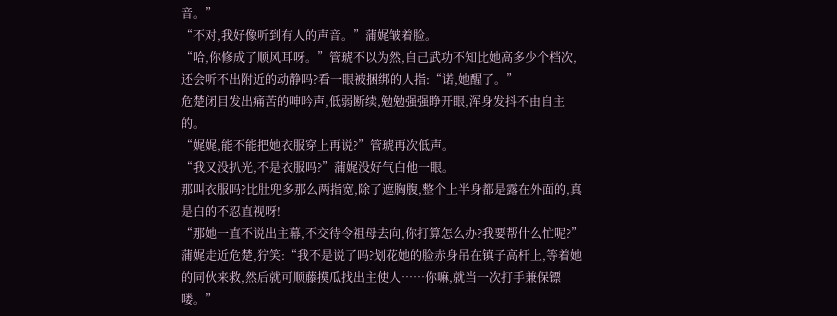音。”
“不对,我好像听到有人的声音。”蒲娓皱着脸。
“哈,你修成了顺风耳呀。”管琥不以为然,自己武功不知比她高多少个档次,还会听不出附近的动静吗?看一眼被捆绑的人指:“诺,她醒了。”
危楚闭目发出痛苦的呻吟声,低弱断续,勉勉强强睁开眼,浑身发抖不由自主的。
“娓娓,能不能把她衣服穿上再说?”管琥再次低声。
“我又没扒光,不是衣服吗?”蒲娓没好气白他一眼。
那叫衣服吗?比肚兜多那么两指宽,除了遮胸腹,整个上半身都是露在外面的,真是白的不忍直视呀!
“那她一直不说出主幕,不交待令祖母去向,你打算怎么办?我要帮什么忙呢?”
蒲娓走近危楚,狞笑:“我不是说了吗?划花她的脸赤身吊在镇子高杆上,等着她的同伙来救,然后就可顺藤摸瓜找出主使人……你嘛,就当一次打手兼保镖喽。”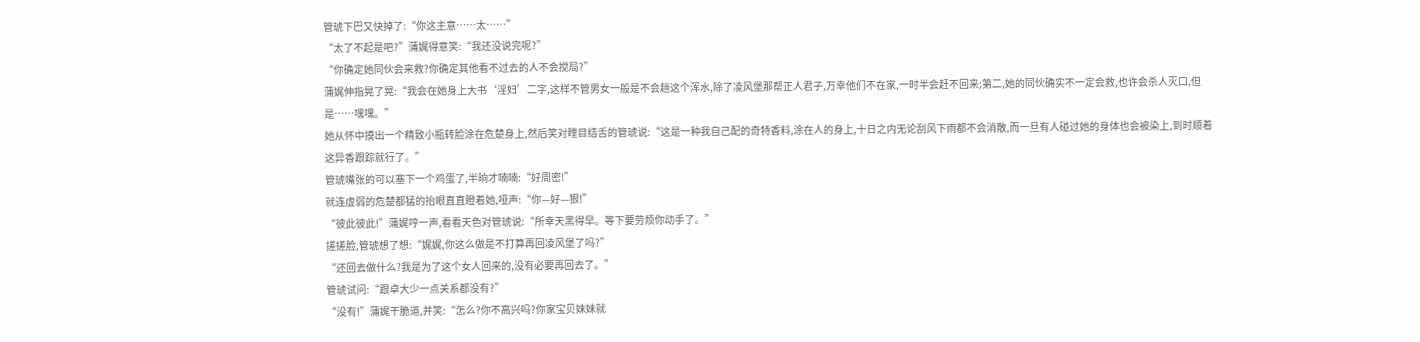管琥下巴又快掉了:“你这主意……太……”
“太了不起是吧?”蒲娓得意笑:“我还没说完呢?”
“你确定她同伙会来救?你确定其他看不过去的人不会搅局?”
蒲娓伸指晃了晃:“我会在她身上大书‘淫妇’二字,这样不管男女一般是不会趟这个浑水,除了凌风堡那帮正人君子,万幸他们不在家,一时半会赶不回来;第二,她的同伙确实不一定会救,也许会杀人灭口,但是……嘿嘿。”
她从怀中摸出一个精致小瓶转脸涂在危楚身上,然后笑对瞠目结舌的管琥说:“这是一种我自己配的奇特香料,涂在人的身上,十日之内无论刮风下雨都不会消散,而一旦有人碰过她的身体也会被染上,到时顺着这异香跟踪就行了。”
管琥嘴张的可以塞下一个鸡蛋了,半晌才喃喃:“好周密!”
就连虚弱的危楚都猛的抬眼直直瞪着她,哑声:“你—好—狠!”
“彼此彼此!”蒲娓哼一声,看看天色对管琥说:“所幸天黑得早。等下要劳烦你动手了。”
搓搓脸,管琥想了想:“娓娓,你这么做是不打算再回凌风堡了吗?”
“还回去做什么?我是为了这个女人回来的,没有必要再回去了。”
管琥试问:“跟卓大少一点关系都没有?”
“没有!”蒲娓干脆道,并笑:“怎么?你不高兴吗?你家宝贝妹妹就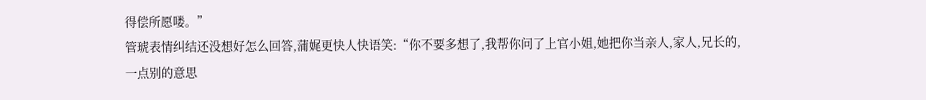得偿所愿喽。”
管琥表情纠结还没想好怎么回答,蒲娓更快人快语笑:“你不要多想了,我帮你问了上官小姐,她把你当亲人,家人,兄长的,一点别的意思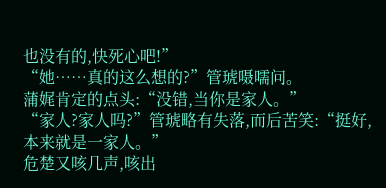也没有的,快死心吧!”
“她……真的这么想的?”管琥嗫嚅问。
蒲娓肯定的点头:“没错,当你是家人。”
“家人?家人吗?”管琥略有失落,而后苦笑:“挺好,本来就是一家人。”
危楚又咳几声,咳出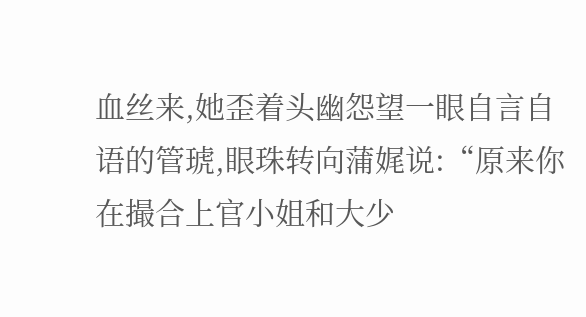血丝来,她歪着头幽怨望一眼自言自语的管琥,眼珠转向蒲娓说:“原来你在撮合上官小姐和大少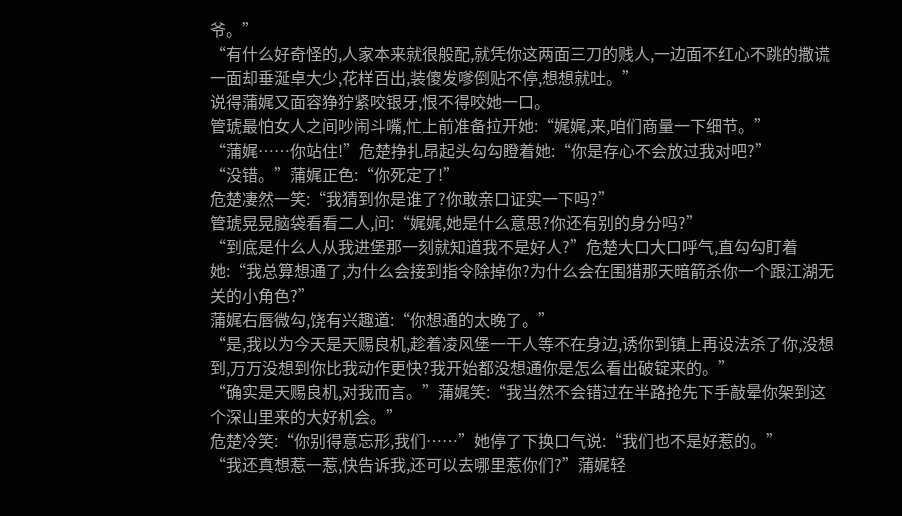爷。”
“有什么好奇怪的,人家本来就很般配,就凭你这两面三刀的贱人,一边面不红心不跳的撒谎一面却垂涎卓大少,花样百出,装傻发嗲倒贴不停,想想就吐。”
说得蒲娓又面容狰狞紧咬银牙,恨不得咬她一口。
管琥最怕女人之间吵闹斗嘴,忙上前准备拉开她:“娓娓,来,咱们商量一下细节。”
“蒲娓……你站住!”危楚挣扎昂起头勾勾瞪着她:“你是存心不会放过我对吧?”
“没错。”蒲娓正色:“你死定了!”
危楚凄然一笑:“我猜到你是谁了?你敢亲口证实一下吗?”
管琥晃晃脑袋看看二人,问:“娓娓,她是什么意思?你还有别的身分吗?”
“到底是什么人从我进堡那一刻就知道我不是好人?”危楚大口大口呼气,直勾勾盯着她:“我总算想通了,为什么会接到指令除掉你?为什么会在围猎那天暗箭杀你一个跟江湖无关的小角色?”
蒲娓右唇微勾,饶有兴趣道:“你想通的太晚了。”
“是,我以为今天是天赐良机,趁着凌风堡一干人等不在身边,诱你到镇上再设法杀了你,没想到,万万没想到你比我动作更快?我开始都没想通你是怎么看出破锭来的。”
“确实是天赐良机,对我而言。”蒲娓笑:“我当然不会错过在半路抢先下手敲晕你架到这个深山里来的大好机会。”
危楚冷笑:“你别得意忘形,我们……”她停了下换口气说:“我们也不是好惹的。”
“我还真想惹一惹,快告诉我,还可以去哪里惹你们?”蒲娓轻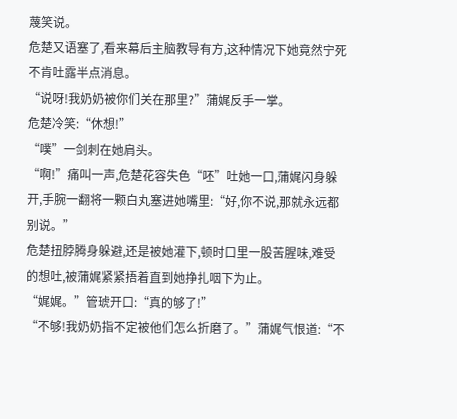蔑笑说。
危楚又语塞了,看来幕后主脑教导有方,这种情况下她竟然宁死不肯吐露半点消息。
“说呀!我奶奶被你们关在那里?”蒲娓反手一掌。
危楚冷笑:“休想!”
“噗”一剑刺在她肩头。
“啊!”痛叫一声,危楚花容失色“呸”吐她一口,蒲娓闪身躲开,手腕一翻将一颗白丸塞进她嘴里:“好,你不说,那就永远都别说。”
危楚扭脖腾身躲避,还是被她灌下,顿时口里一股苦腥味,难受的想吐,被蒲娓紧紧捂着直到她挣扎咽下为止。
“娓娓。”管琥开口:“真的够了!”
“不够!我奶奶指不定被他们怎么折磨了。”蒲娓气恨道:“不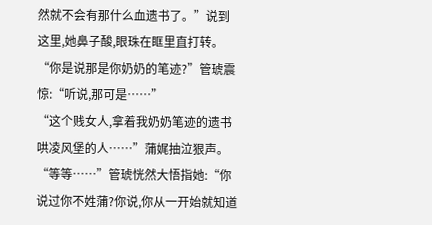然就不会有那什么血遗书了。”说到这里,她鼻子酸,眼珠在眶里直打转。
“你是说那是你奶奶的笔迹?”管琥震惊:“听说,那可是……”
“这个贱女人,拿着我奶奶笔迹的遗书哄凌风堡的人……”蒲娓抽泣狠声。
“等等……”管琥恍然大悟指她:“你说过你不姓蒲?你说,你从一开始就知道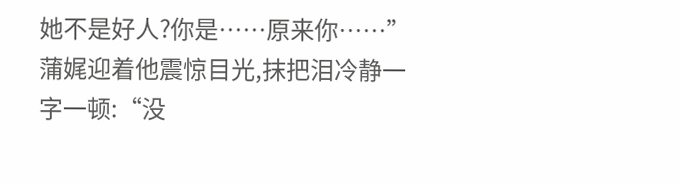她不是好人?你是……原来你……”
蒲娓迎着他震惊目光,抹把泪冷静一字一顿:“没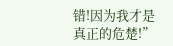错!因为我才是真正的危楚!”